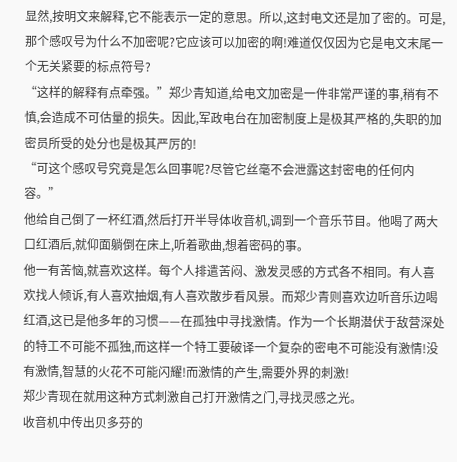显然,按明文来解释,它不能表示一定的意思。所以,这封电文还是加了密的。可是,那个感叹号为什么不加密呢?它应该可以加密的啊!难道仅仅因为它是电文末尾一个无关紧要的标点符号?
“这样的解释有点牵强。”郑少青知道,给电文加密是一件非常严谨的事,稍有不慎,会造成不可估量的损失。因此,军政电台在加密制度上是极其严格的,失职的加密员所受的处分也是极其严厉的!
“可这个感叹号究竟是怎么回事呢?尽管它丝毫不会泄露这封密电的任何内容。”
他给自己倒了一杯红酒,然后打开半导体收音机,调到一个音乐节目。他喝了两大口红酒后,就仰面躺倒在床上,听着歌曲,想着密码的事。
他一有苦恼,就喜欢这样。每个人排遣苦闷、激发灵感的方式各不相同。有人喜欢找人倾诉,有人喜欢抽烟,有人喜欢散步看风景。而郑少青则喜欢边听音乐边喝红酒,这已是他多年的习惯——在孤独中寻找激情。作为一个长期潜伏于敌营深处的特工不可能不孤独,而这样一个特工要破译一个复杂的密电不可能没有激情!没有激情,智慧的火花不可能闪耀!而激情的产生,需要外界的刺激!
郑少青现在就用这种方式刺激自己打开激情之门,寻找灵感之光。
收音机中传出贝多芬的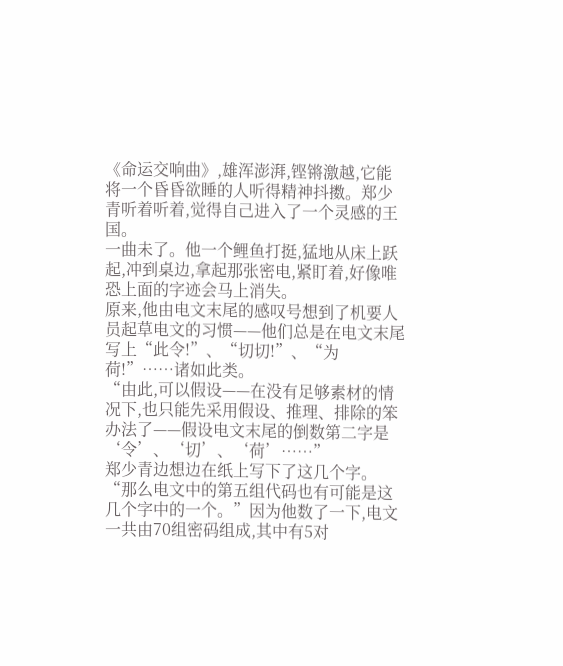《命运交响曲》,雄浑澎湃,铿锵激越,它能将一个昏昏欲睡的人听得精神抖擞。郑少青听着听着,觉得自己进入了一个灵感的王国。
一曲未了。他一个鲤鱼打挺,猛地从床上跃起,冲到桌边,拿起那张密电,紧盯着,好像唯恐上面的字迹会马上消失。
原来,他由电文末尾的感叹号想到了机要人员起草电文的习惯——他们总是在电文末尾写上“此令!”、“切切!”、“为荷!”……诸如此类。
“由此,可以假设——在没有足够素材的情况下,也只能先采用假设、推理、排除的笨办法了——假设电文末尾的倒数第二字是‘令’、‘切’、‘荷’……”
郑少青边想边在纸上写下了这几个字。
“那么电文中的第五组代码也有可能是这几个字中的一个。”因为他数了一下,电文一共由70组密码组成,其中有5对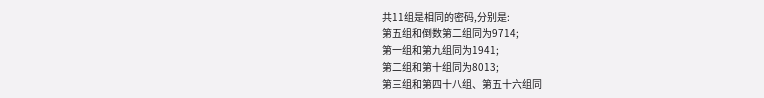共11组是相同的密码,分别是:
第五组和倒数第二组同为9714;
第一组和第九组同为1941;
第二组和第十组同为8013;
第三组和第四十八组、第五十六组同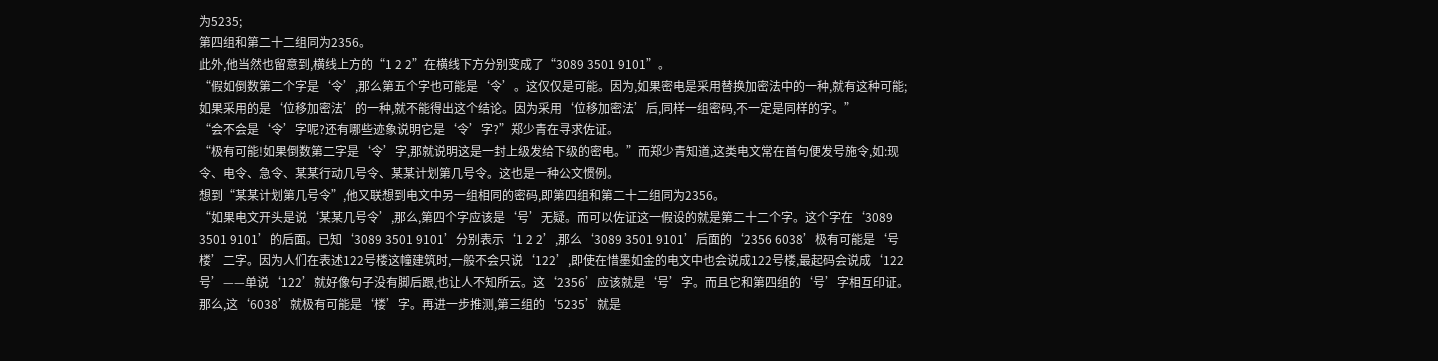为5235;
第四组和第二十二组同为2356。
此外,他当然也留意到,横线上方的“1 2 2”在横线下方分别变成了“3089 3501 9101”。
“假如倒数第二个字是‘令’,那么第五个字也可能是‘令’。这仅仅是可能。因为,如果密电是采用替换加密法中的一种,就有这种可能;如果采用的是‘位移加密法’的一种,就不能得出这个结论。因为采用‘位移加密法’后,同样一组密码,不一定是同样的字。”
“会不会是‘令’字呢?还有哪些迹象说明它是‘令’字?”郑少青在寻求佐证。
“极有可能!如果倒数第二字是‘令’字,那就说明这是一封上级发给下级的密电。”而郑少青知道,这类电文常在首句便发号施令,如:现令、电令、急令、某某行动几号令、某某计划第几号令。这也是一种公文惯例。
想到“某某计划第几号令”,他又联想到电文中另一组相同的密码,即第四组和第二十二组同为2356。
“如果电文开头是说‘某某几号令’,那么,第四个字应该是‘号’无疑。而可以佐证这一假设的就是第二十二个字。这个字在‘3089 3501 9101’的后面。已知‘3089 3501 9101’分别表示‘1 2 2’,那么‘3089 3501 9101’后面的‘2356 6038’极有可能是‘号楼’二字。因为人们在表述122号楼这幢建筑时,一般不会只说‘122’,即使在惜墨如金的电文中也会说成122号楼,最起码会说成‘122号’——单说‘122’就好像句子没有脚后跟,也让人不知所云。这‘2356’应该就是‘号’字。而且它和第四组的‘号’字相互印证。那么,这‘6038’就极有可能是‘楼’字。再进一步推测,第三组的‘5235’就是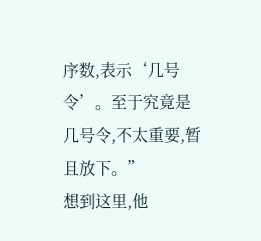序数,表示‘几号令’。至于究竟是几号令,不太重要,暂且放下。”
想到这里,他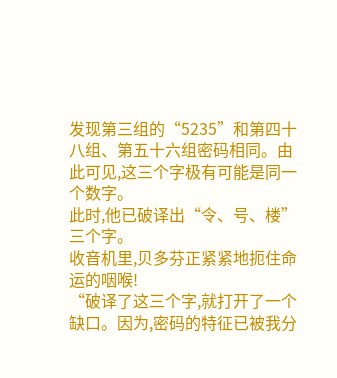发现第三组的“5235”和第四十八组、第五十六组密码相同。由此可见,这三个字极有可能是同一个数字。
此时,他已破译出“令、号、楼”三个字。
收音机里,贝多芬正紧紧地扼住命运的咽喉!
“破译了这三个字,就打开了一个缺口。因为,密码的特征已被我分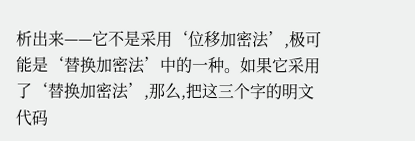析出来——它不是采用‘位移加密法’,极可能是‘替换加密法’中的一种。如果它采用了‘替换加密法’,那么,把这三个字的明文代码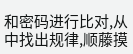和密码进行比对,从中找出规律,顺藤摸